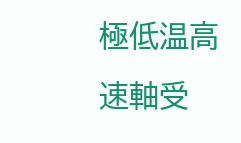極低温高速軸受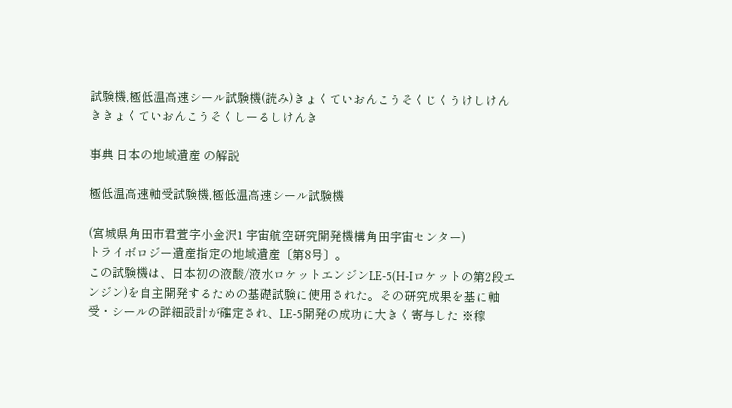試験機,極低温高速シール試験機(読み)きょくていおんこうそくじくうけしけんききょくていおんこうそくしーるしけんき

事典 日本の地域遺産 の解説

極低温高速軸受試験機,極低温高速シール試験機

(宮城県角田市君萱字小金沢1 宇宙航空研究開発機構角田宇宙センター)
トライボロジー遺産指定の地域遺産〔第8号〕。
この試験機は、日本初の液酸/液水ロケットエンジンLE-5(H-Iロケットの第2段エンジン)を自主開発するための基礎試験に使用された。その研究成果を基に軸受・シールの詳細設計が確定され、LE-5開発の成功に大きく寄与した ※稼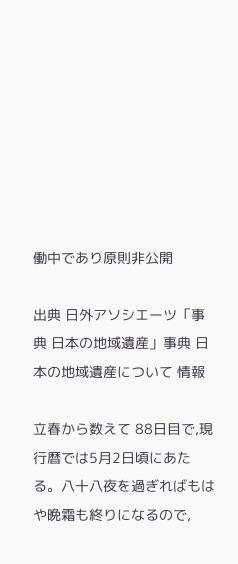働中であり原則非公開

出典 日外アソシエーツ「事典 日本の地域遺産」事典 日本の地域遺産について 情報

立春から数えて 88日目で,現行暦では5月2日頃にあたる。八十八夜を過ぎればもはや晩霜も終りになるので,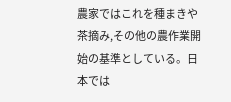農家ではこれを種まきや茶摘み,その他の農作業開始の基準としている。日本では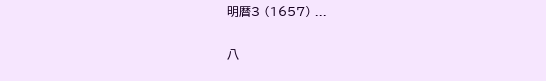明暦3 (1657) ...

八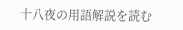十八夜の用語解説を読む